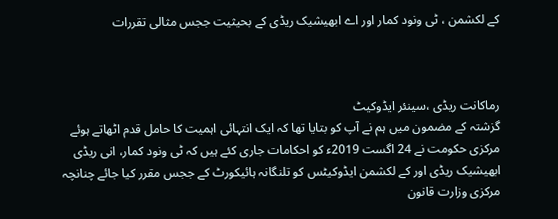کے لکشمن ، ٹی ونود کمار اور اے ابھیشیک ریڈی کے بحیثیت ججس مثالی تقررات



رماکانت ریڈی ،سینئر ایڈوکیٹ
گزشتہ کے مضمون میں ہم نے آپ کو بتایا تھا کہ ایک انتہائی اہمیت کا حامل قدم اٹھاتے ہوئے مرکزی حکومت نے 24 اگست 2019ء کو احکامات جاری کئے ہیں کہ ٹی ونود کمار، انی ریڈی ابھیشیک ریڈی اور کے لکشمن ایڈوکیٹس کو تلنگانہ ہائیکورٹ کے ججس مقرر کیا جائے چنانچہ مرکزی وزارت قانون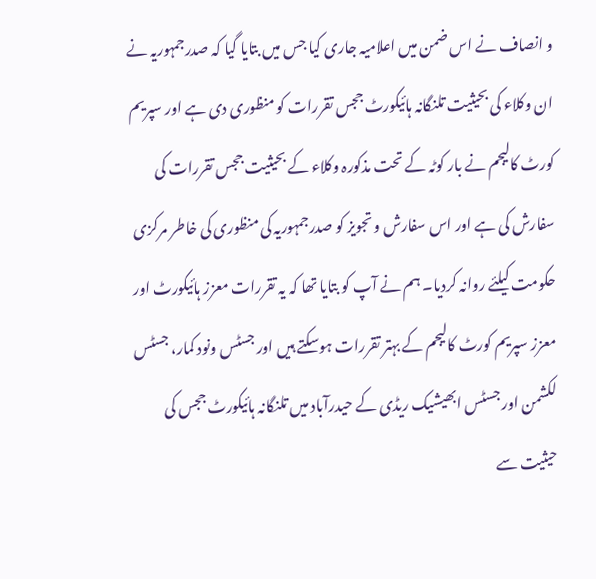و انصاف نے اس ضمن میں اعلامیہ جاری کیا جس میں بتایا گیا کہ صدرجمہوریہ نے ان وکلاء کی بحیثیت تلنگانہ ہائیکورٹ ججس تقررات کو منظوری دی ہے اور سپریم کورٹ کالیجم نے بار کوٹہ کے تحت مذکورہ وکلاء کے بحیثیت ججس تقررات کی سفارش کی ہے اور اس سفارش و تجویز کو صدرجمہوریہ کی منظوری کی خاطر مرکزی حکومت کیلئے روانہ کردیا۔ ہم نے آپ کو بتایا تھا کہ یہ تقررات معزز ہائیکورٹ اور معزز سپریم کورٹ کالیجم کے بہتر تقررات ہوسکتے ہیں اور جسٹس ونود کمار، جسٹس لکشمن اور جسٹس ابھیشیک ریڈی کے حیدرآباد میں تلنگانہ ہائیکورٹ ججس کی حیثیت سے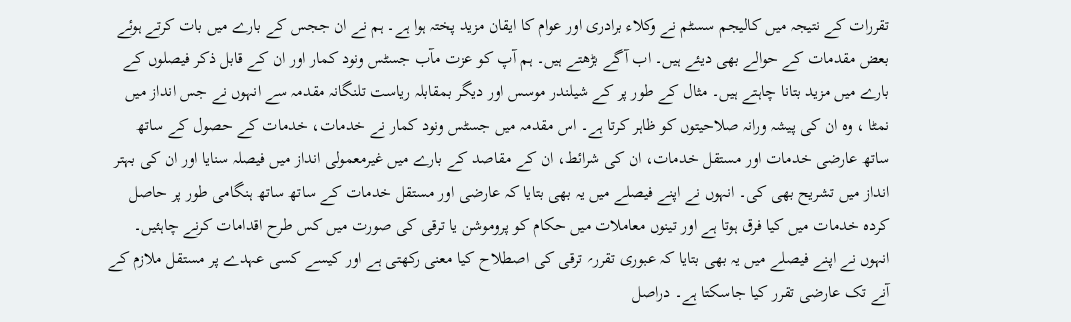تقررات کے نتیجہ میں کالیجم سسٹم نے وکلاء برادری اور عوام کا ایقان مزید پختہ ہوا ہے۔ ہم نے ان ججس کے بارے میں بات کرتے ہوئے بعض مقدمات کے حوالے بھی دیئے ہیں۔ اب آگے بڑھتے ہیں۔ ہم آپ کو عزت مآب جسٹس ونود کمار اور ان کے قابل ذکر فیصلوں کے بارے میں مزید بتانا چاہتے ہیں۔ مثال کے طور پر کے شیلندر موسس اور دیگر بمقابلہ ریاست تلنگانہ مقدمہ سے انہوں نے جس انداز میں نمٹا ، وہ ان کی پیشہ ورانہ صلاحیتوں کو ظاہر کرتا ہے۔ اس مقدمہ میں جسٹس ونود کمار نے خدمات، خدمات کے حصول کے ساتھ ساتھ عارضی خدمات اور مستقل خدمات، ان کی شرائط، ان کے مقاصد کے بارے میں غیرمعمولی انداز میں فیصلہ سنایا اور ان کی بہتر انداز میں تشریح بھی کی۔ انہوں نے اپنے فیصلے میں یہ بھی بتایا کہ عارضی اور مستقل خدمات کے ساتھ ساتھ ہنگامی طور پر حاصل کردہ خدمات میں کیا فرق ہوتا ہے اور تینوں معاملات میں حکام کو پروموشن یا ترقی کی صورت میں کس طرح اقدامات کرنے چاہئیں۔ انہوں نے اپنے فیصلے میں یہ بھی بتایا کہ عبوری تقرر؍ ترقی کی اصطلاح کیا معنی رکھتی ہے اور کیسے کسی عہدے پر مستقل ملازم کے آنے تک عارضی تقرر کیا جاسکتا ہے۔ دراصل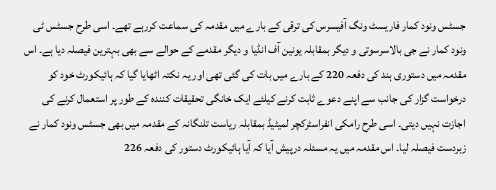جسٹس ونود کمار فاریسٹ ونگ آفیسرس کی ترقی کے بارے میں مقدمہ کی سماعت کررہے تھے۔ اسی طرح جسٹس ٹی ونود کمار نے جی بالاسرسوتی و دیگر بمقابلہ یونین آف انڈیا و دیگر مقدمے کے حوالے سے بھی بہترین فیصلہ دیا ہے۔ اس مقدمہ میں دستوری ہند کی دفعہ 220 کے بارے میں بات کی گئی تھی اور یہ نکتہ اٹھایا گیا کہ ہائیکورٹ خود کو درخواست گزار کی جانب سے اپنے دعوے ثابت کرنے کیلئے ایک خانگی تحقیقات کنندہ کے طور پر استعمال کرنے کی اجازت نہیں دیتی۔ اسی طرح رامکی انفراسٹرکچر لمیٹیڈ بمقابلہ ریاست تلنگانہ کے مقدمہ میں بھی جسٹس ونود کمار نے زبردست فیصلہ لیا۔ اس مقدمہ میں یہ مسئلہ درپیش آیا کہ آیا ہائیکورٹ دستور کی دفعہ 226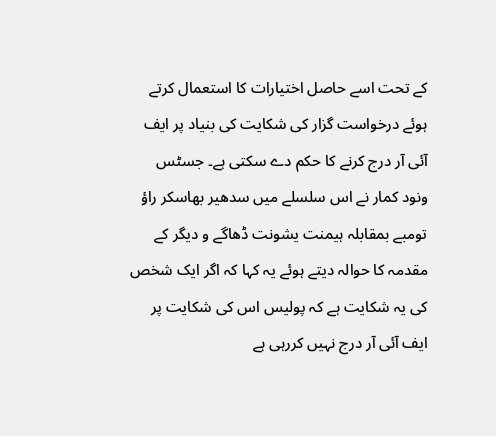کے تحت اسے حاصل اختیارات کا استعمال کرتے ہوئے درخواست گزار کی شکایت کی بنیاد پر ایف آئی آر درج کرنے کا حکم دے سکتی ہے۔ جسٹس ونود کمار نے اس سلسلے میں سدھیر بھاسکر راؤ تومبے بمقابلہ ہیمنت یشونت ڈھاگے و دیگر کے مقدمہ کا حوالہ دیتے ہوئے یہ کہا کہ اگر ایک شخص کی یہ شکایت ہے کہ پولیس اس کی شکایت پر ایف آئی آر درج نہیں کررہی ہے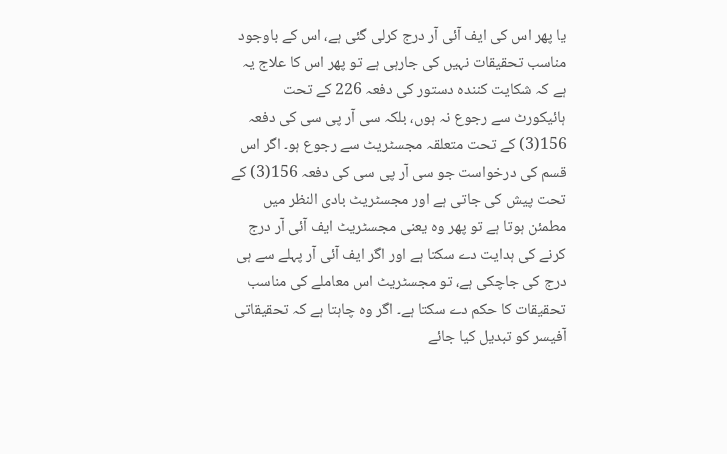یا پھر اس کی ایف آئی آر درج کرلی گئی ہے، اس کے باوجود مناسب تحقیقات نہیں کی جارہی ہے تو پھر اس کا علاج یہ ہے کہ شکایت کنندہ دستور کی دفعہ 226 کے تحت ہائیکورٹ سے رجوع نہ ہوں، بلکہ سی آر پی سی کی دفعہ 156(3) کے تحت متعلقہ مجسٹریٹ سے رجوع ہو۔ اگر اس قسم کی درخواست جو سی آر پی سی کی دفعہ 156(3) کے تحت پیش کی جاتی ہے اور مجسٹریٹ بادی النظر میں مطمئن ہوتا ہے تو پھر وہ یعنی مجسٹریٹ ایف آئی آر درج کرنے کی ہدایت دے سکتا ہے اور اگر ایف آئی آر پہلے سے ہی درج کی جاچکی ہے، تو مجسٹریٹ اس معاملے کی مناسب تحقیقات کا حکم دے سکتا ہے۔ اگر وہ چاہتا ہے کہ تحقیقاتی آفیسر کو تبدیل کیا جائے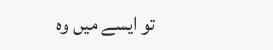تو ایسے میں وہ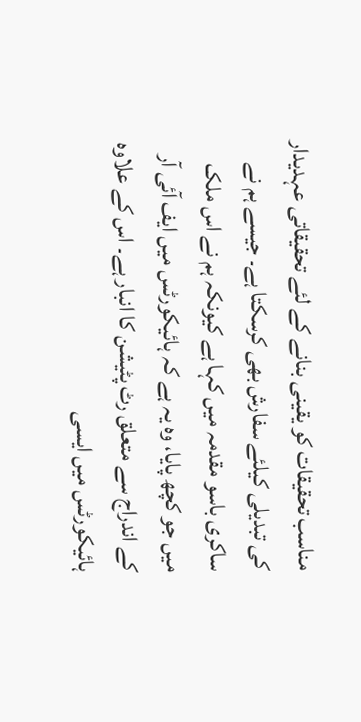مناسب تحقیقات کو یقینی بنانے کے لئے تحقیقاتی عہدیدار کی تبدیلی کیلئے سفارش بھی کرسکتا ہے۔ جیسے ہم نے ساکری باسو مقدمہ میں کہا ہے کیونکہ ہم نے اس ملک میں جو کچھ پایا، وہ یہ ہے کہ ہائیکورٹس میں ایف آئی آر کے اندراج سے متعلق رٹ پٹیشن کا انبار ہے۔ اس کے علاوہ ہائیکورٹس میں ایسی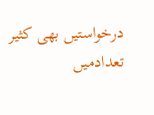درخواستیں بھی کثیر تعدادمیں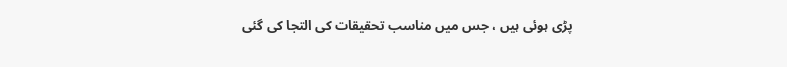پڑی ہوئی ہیں ، جس میں مناسب تحقیقات کی التجا کی گئی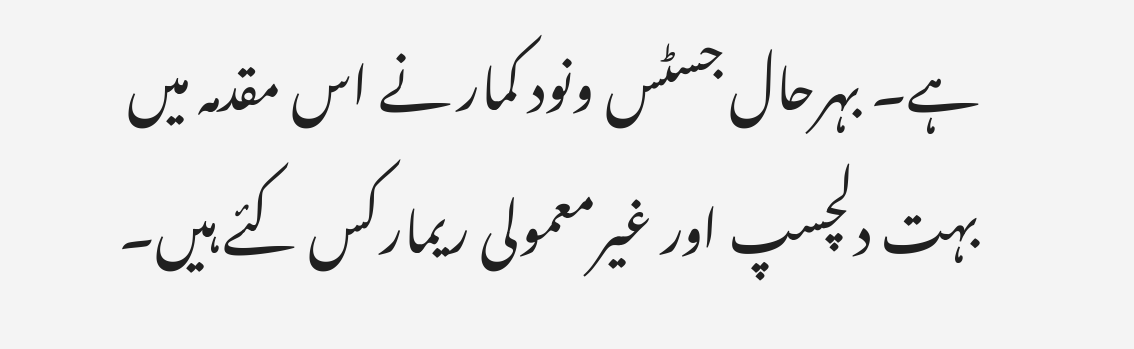ہے۔ بہرحال جسٹس ونود کمار نے اس مقدمہ میں بہت دلچسپ اور غیرمعمولی ریمارکس کئے ہیں۔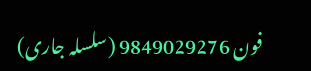فون 9849029276 (سلسلہ جاری)